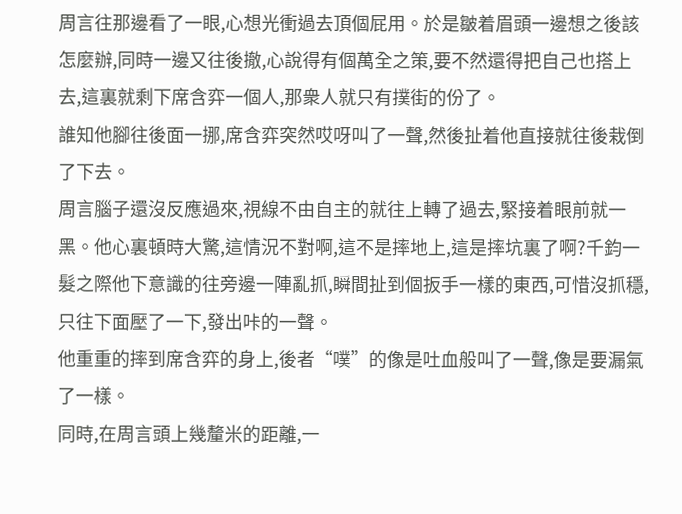周言往那邊看了一眼,心想光衝過去頂個屁用。於是皺着眉頭一邊想之後該怎麼辦,同時一邊又往後撤,心說得有個萬全之策,要不然還得把自己也搭上去,這裏就剩下席含弈一個人,那衆人就只有撲街的份了。
誰知他腳往後面一挪,席含弈突然哎呀叫了一聲,然後扯着他直接就往後栽倒了下去。
周言腦子還沒反應過來,視線不由自主的就往上轉了過去,緊接着眼前就一黑。他心裏頓時大驚,這情況不對啊,這不是摔地上,這是摔坑裏了啊?千鈞一髮之際他下意識的往旁邊一陣亂抓,瞬間扯到個扳手一樣的東西,可惜沒抓穩,只往下面壓了一下,發出咔的一聲。
他重重的摔到席含弈的身上,後者“噗”的像是吐血般叫了一聲,像是要漏氣了一樣。
同時,在周言頭上幾釐米的距離,一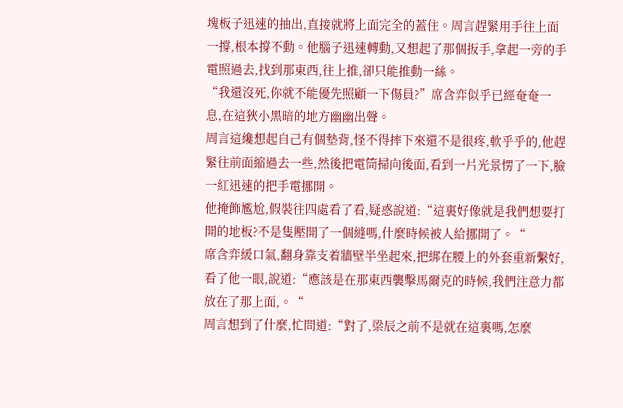塊板子迅速的抽出,直接就將上面完全的蓋住。周言趕緊用手往上面一撐,根本撐不動。他腦子迅速轉動,又想起了那個扳手,拿起一旁的手電照過去,找到那東西,往上推,卻只能推動一絲。
“我還沒死,你就不能優先照顧一下傷員?”席含弈似乎已經奄奄一息,在這狹小黑暗的地方幽幽出聲。
周言這纔想起自己有個墊背,怪不得摔下來還不是很疼,軟乎乎的,他趕緊往前面縮過去一些,然後把電筒掃向後面,看到一片光景愣了一下,臉一紅迅速的把手電挪開。
他掩飾尷尬,假裝往四處看了看,疑惑說道:“這裏好像就是我們想要打開的地板?不是隻壓開了一個縫嗎,什麼時候被人給挪開了。“
席含弈緩口氣,翻身靠支着牆壁半坐起來,把綁在腰上的外套重新繫好,看了他一眼,說道:“應該是在那東西襲擊馬爾克的時候,我們注意力都放在了那上面,。“
周言想到了什麼,忙問道:“對了,梁辰之前不是就在這裏嗎,怎麼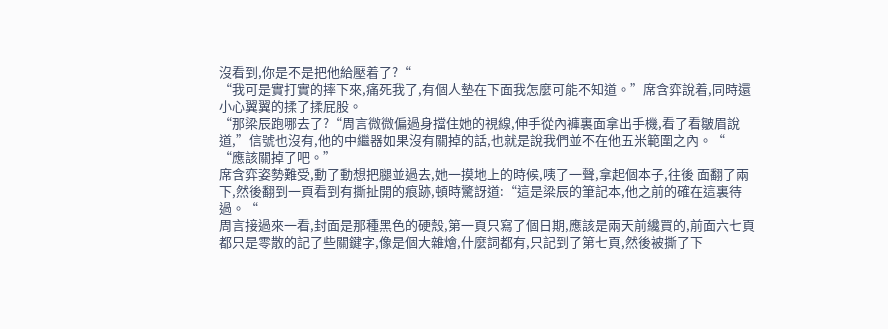沒看到,你是不是把他給壓着了?“
“我可是實打實的摔下來,痛死我了,有個人墊在下面我怎麼可能不知道。”席含弈說着,同時還小心翼翼的揉了揉屁股。
“那梁辰跑哪去了?“周言微微偏過身擋住她的視線,伸手從內褲裏面拿出手機,看了看皺眉說道,”信號也沒有,他的中繼器如果沒有關掉的話,也就是說我們並不在他五米範圍之內。“
“應該關掉了吧。”
席含弈姿勢難受,動了動想把腿並過去,她一摸地上的時候,咦了一聲,拿起個本子,往後 面翻了兩下,然後翻到一頁看到有撕扯開的痕跡,頓時驚訝道:“這是梁辰的筆記本,他之前的確在這裏待過。“
周言接過來一看,封面是那種黑色的硬殼,第一頁只寫了個日期,應該是兩天前纔買的,前面六七頁都只是零散的記了些關鍵字,像是個大雜燴,什麼詞都有,只記到了第七頁,然後被撕了下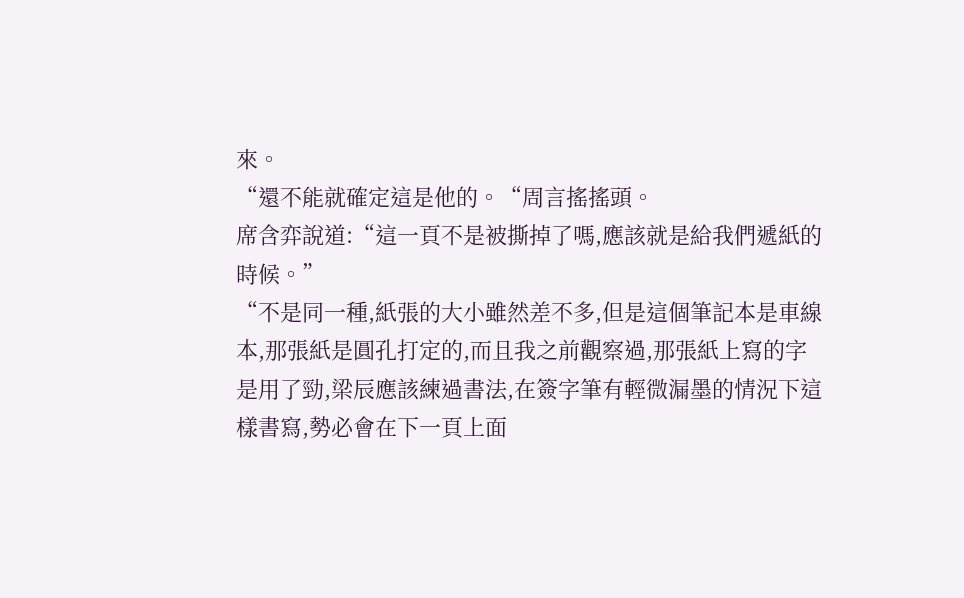來。
“還不能就確定這是他的。“周言搖搖頭。
席含弈說道:“這一頁不是被撕掉了嗎,應該就是給我們遞紙的時候。”
“不是同一種,紙張的大小雖然差不多,但是這個筆記本是車線本,那張紙是圓孔打定的,而且我之前觀察過,那張紙上寫的字是用了勁,梁辰應該練過書法,在簽字筆有輕微漏墨的情況下這樣書寫,勢必會在下一頁上面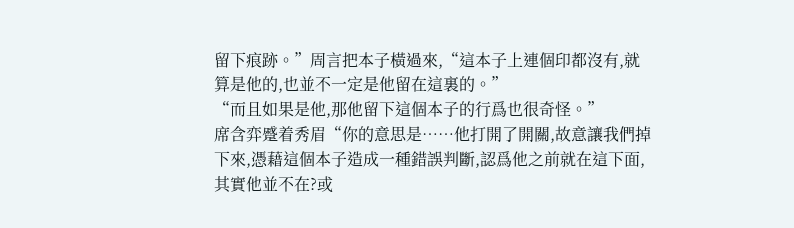留下痕跡。”周言把本子橫過來,“這本子上連個印都沒有,就算是他的,也並不一定是他留在這裏的。”
“而且如果是他,那他留下這個本子的行爲也很奇怪。”
席含弈蹙着秀眉“你的意思是……他打開了開關,故意讓我們掉下來,憑藉這個本子造成一種錯誤判斷,認爲他之前就在這下面,其實他並不在?或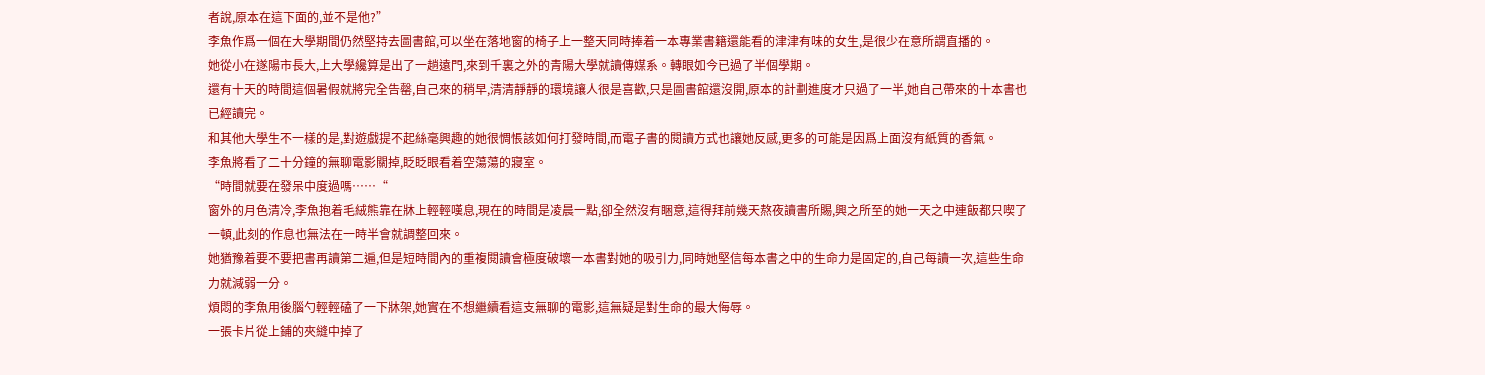者說,原本在這下面的,並不是他?”
李魚作爲一個在大學期間仍然堅持去圖書館,可以坐在落地窗的椅子上一整天同時捧着一本專業書籍還能看的津津有味的女生,是很少在意所謂直播的。
她從小在遂陽市長大,上大學纔算是出了一趟遠門,來到千裏之外的青陽大學就讀傳媒系。轉眼如今已過了半個學期。
還有十天的時間這個暑假就將完全告罄,自己來的稍早,清清靜靜的環境讓人很是喜歡,只是圖書館還沒開,原本的計劃進度才只過了一半,她自己帶來的十本書也已經讀完。
和其他大學生不一樣的是,對遊戲提不起絲毫興趣的她很惆悵該如何打發時間,而電子書的閱讀方式也讓她反感,更多的可能是因爲上面沒有紙質的香氣。
李魚將看了二十分鐘的無聊電影關掉,眨眨眼看着空蕩蕩的寢室。
“時間就要在發呆中度過嗎……“
窗外的月色清冷,李魚抱着毛絨熊靠在牀上輕輕嘆息,現在的時間是凌晨一點,卻全然沒有睏意,這得拜前幾天熬夜讀書所賜,興之所至的她一天之中連飯都只喫了一頓,此刻的作息也無法在一時半會就調整回來。
她猶豫着要不要把書再讀第二遍,但是短時間內的重複閱讀會極度破壞一本書對她的吸引力,同時她堅信每本書之中的生命力是固定的,自己每讀一次,這些生命力就減弱一分。
煩悶的李魚用後腦勺輕輕磕了一下牀架,她實在不想繼續看這支無聊的電影,這無疑是對生命的最大侮辱。
一張卡片從上鋪的夾縫中掉了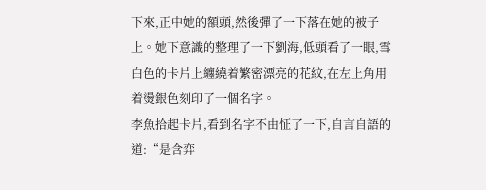下來,正中她的額頭,然後彈了一下落在她的被子上。她下意識的整理了一下劉海,低頭看了一眼,雪白色的卡片上纏繞着繁密漂亮的花紋,在左上角用着燙銀色刻印了一個名字。
李魚拾起卡片,看到名字不由怔了一下,自言自語的道:“是含弈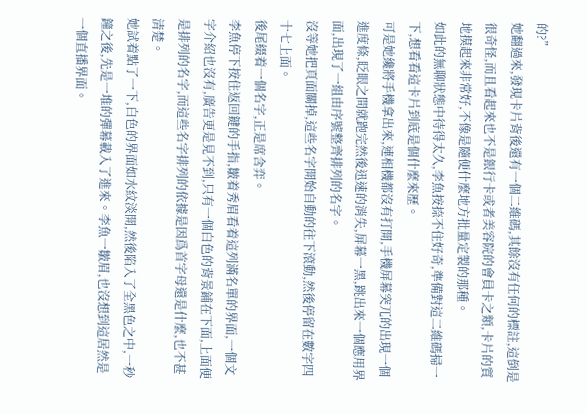的?”
她翻過來,發現卡片背後還有一個二維碼,其餘沒有任何的標註,這倒是很奇怪,而且看起來也不是銀行卡或者美容院的會員卡之類,卡片的質地摸起來非常好,不像是隨便什麼地方批量定製的那種。
如此的無聊狀態中待得太久,李魚按捺不住好奇,準備對這二維碼掃一下,想看看這卡片到底是個什麼來歷。
可是她纔將手機拿出來,連相機都沒有打開,手機屏幕突兀的出現一個進度條,眨眼之間就跑完然後迅速的消失,屏幕一黑,跳出來一個應用界面,出現了一組由序號整齊排列的名字。
沒等她把頁面關掉,這些名字開始自動的往下滾動,然後停留在數字四十七上面。
後尾綴着一個名字,正是席含弈。
李魚停下按住返回鍵的手指,皺着秀眉看着這列滿名單的界面,一個文字介紹也沒有,廣告更是見不到,只有一個白色的背景鋪在下面,上面便是排列的名字,而這些名字排列的依據是因爲首字母還是什麼,也不甚清楚。
她試着點了一下,白色的界面如水紋淡開,然後陷入了全黑色之中,一秒鐘之後,先是一堆的彈幕載入了進來。李魚一皺眉,也沒想到這居然是一個直播界面。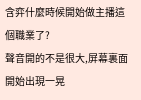含弈什麼時候開始做主播這個職業了?
聲音開的不是很大,屏幕裏面開始出現一晃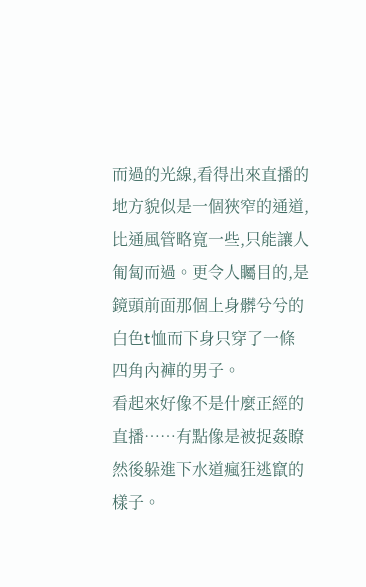而過的光線,看得出來直播的地方貌似是一個狹窄的通道,比通風管略寬一些,只能讓人匍匐而過。更令人矚目的,是鏡頭前面那個上身髒兮兮的白色t恤而下身只穿了一條四角內褲的男子。
看起來好像不是什麼正經的直播……有點像是被捉姦瞭然後躲進下水道瘋狂逃竄的樣子。